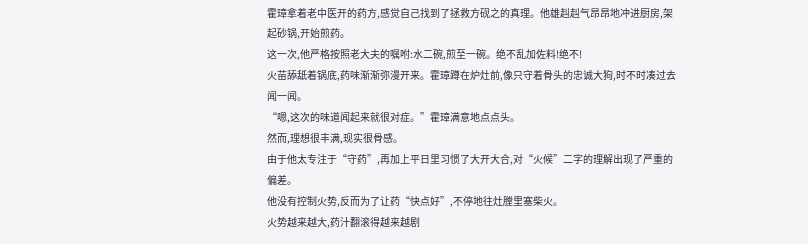霍璋拿着老中医开的药方,感觉自己找到了拯救方砚之的真理。他雄赳赳气昂昂地冲进厨房,架起砂锅,开始煎药。
这一次,他严格按照老大夫的嘱咐:水二碗,煎至一碗。绝不乱加佐料!绝不!
火苗舔舐着锅底,药味渐渐弥漫开来。霍璋蹲在炉灶前,像只守着骨头的忠诚大狗,时不时凑过去闻一闻。
“嗯,这次的味道闻起来就很对症。”霍璋满意地点点头。
然而,理想很丰满,现实很骨感。
由于他太专注于“守药”,再加上平日里习惯了大开大合,对“火候”二字的理解出现了严重的偏差。
他没有控制火势,反而为了让药“快点好”,不停地往灶膛里塞柴火。
火势越来越大,药汁翻滚得越来越剧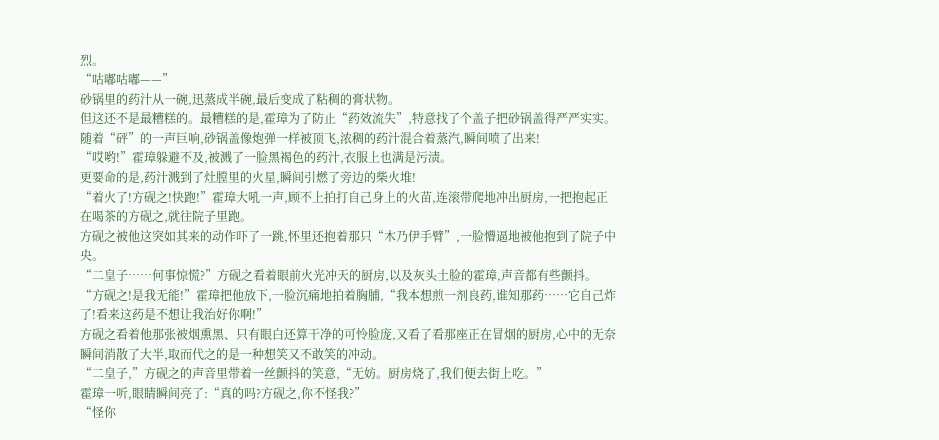烈。
“咕嘟咕嘟——”
砂锅里的药汁从一碗,迅蒸成半碗,最后变成了粘稠的膏状物。
但这还不是最糟糕的。最糟糕的是,霍璋为了防止“药效流失”,特意找了个盖子把砂锅盖得严严实实。
随着“砰”的一声巨响,砂锅盖像炮弹一样被顶飞,浓稠的药汁混合着蒸汽,瞬间喷了出来!
“哎哟!”霍璋躲避不及,被溅了一脸黑褐色的药汁,衣服上也满是污渍。
更要命的是,药汁溅到了灶膛里的火星,瞬间引燃了旁边的柴火堆!
“着火了!方砚之!快跑!”霍璋大吼一声,顾不上拍打自己身上的火苗,连滚带爬地冲出厨房,一把抱起正在喝茶的方砚之,就往院子里跑。
方砚之被他这突如其来的动作吓了一跳,怀里还抱着那只“木乃伊手臂”,一脸懵逼地被他抱到了院子中央。
“二皇子……何事惊慌?”方砚之看着眼前火光冲天的厨房,以及灰头土脸的霍璋,声音都有些颤抖。
“方砚之!是我无能!”霍璋把他放下,一脸沉痛地拍着胸脯,“我本想煎一剂良药,谁知那药……它自己炸了!看来这药是不想让我治好你啊!”
方砚之看着他那张被烟熏黑、只有眼白还算干净的可怜脸庞,又看了看那座正在冒烟的厨房,心中的无奈瞬间消散了大半,取而代之的是一种想笑又不敢笑的冲动。
“二皇子,”方砚之的声音里带着一丝颤抖的笑意,“无妨。厨房烧了,我们便去街上吃。”
霍璋一听,眼睛瞬间亮了:“真的吗?方砚之,你不怪我?”
“怪你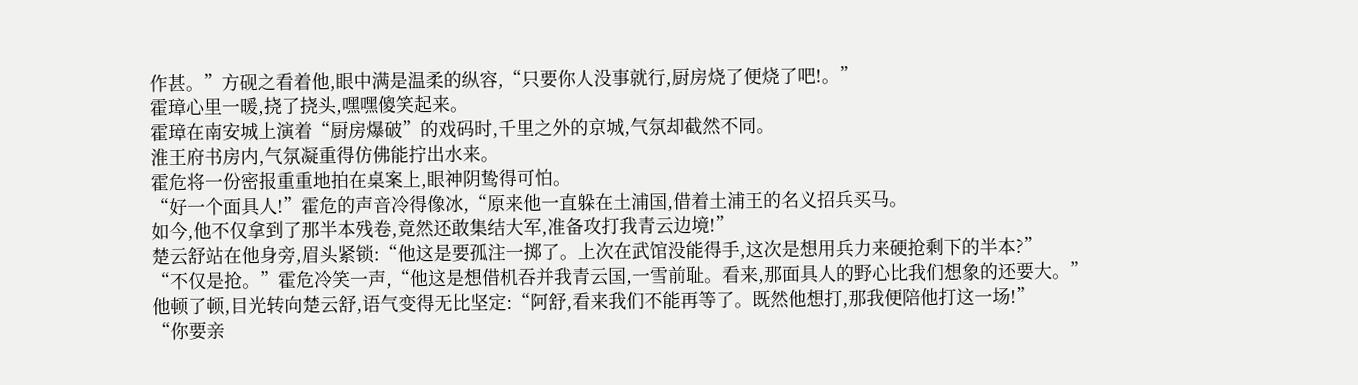作甚。”方砚之看着他,眼中满是温柔的纵容,“只要你人没事就行,厨房烧了便烧了吧!。”
霍璋心里一暖,挠了挠头,嘿嘿傻笑起来。
霍璋在南安城上演着“厨房爆破”的戏码时,千里之外的京城,气氛却截然不同。
淮王府书房内,气氛凝重得仿佛能拧出水来。
霍危将一份密报重重地拍在桌案上,眼神阴鸷得可怕。
“好一个面具人!”霍危的声音冷得像冰,“原来他一直躲在土浦国,借着土浦王的名义招兵买马。
如今,他不仅拿到了那半本残卷,竟然还敢集结大军,准备攻打我青云边境!”
楚云舒站在他身旁,眉头紧锁:“他这是要孤注一掷了。上次在武馆没能得手,这次是想用兵力来硬抢剩下的半本?”
“不仅是抢。”霍危冷笑一声,“他这是想借机吞并我青云国,一雪前耻。看来,那面具人的野心比我们想象的还要大。”
他顿了顿,目光转向楚云舒,语气变得无比坚定:“阿舒,看来我们不能再等了。既然他想打,那我便陪他打这一场!”
“你要亲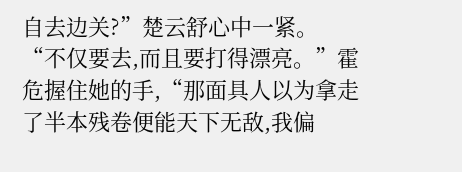自去边关?”楚云舒心中一紧。
“不仅要去,而且要打得漂亮。”霍危握住她的手,“那面具人以为拿走了半本残卷便能天下无敌,我偏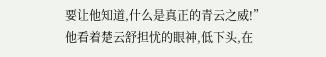要让他知道,什么是真正的青云之威!”
他看着楚云舒担忧的眼神,低下头,在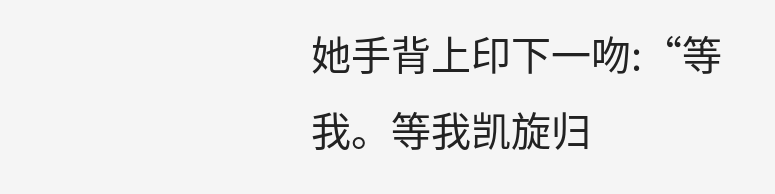她手背上印下一吻:“等我。等我凯旋归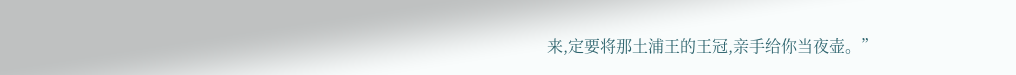来,定要将那土浦王的王冠,亲手给你当夜壶。”